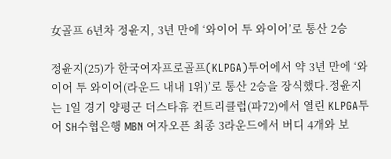女골프 6년차 정윤지, 3년 만에 ‘와이어 투 와이어’로 통산 2승

정윤지(25)가 한국여자프로골프(KLPGA)투어에서 약 3년 만에 ‘와이어 투 와이어(라운드 내내 1위)’로 통산 2승을 장식했다.정윤지는 1일 경기 양평군 더스타휴 컨트리클럽(파72)에서 열린 KLPGA투어 SH수협은행 MBN 여자오픈 최종 3라운드에서 버디 4개와 보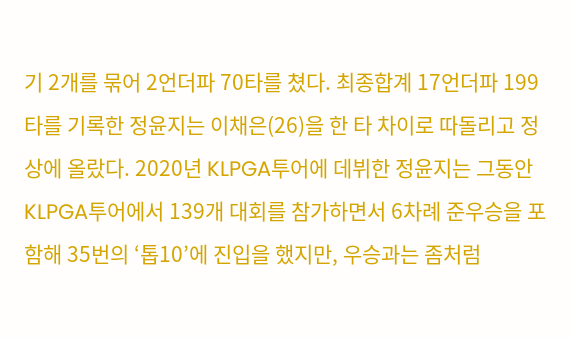기 2개를 묶어 2언더파 70타를 쳤다. 최종합계 17언더파 199타를 기록한 정윤지는 이채은(26)을 한 타 차이로 따돌리고 정상에 올랐다. 2020년 KLPGA투어에 데뷔한 정윤지는 그동안 KLPGA투어에서 139개 대회를 참가하면서 6차례 준우승을 포함해 35번의 ‘톱10’에 진입을 했지만, 우승과는 좀처럼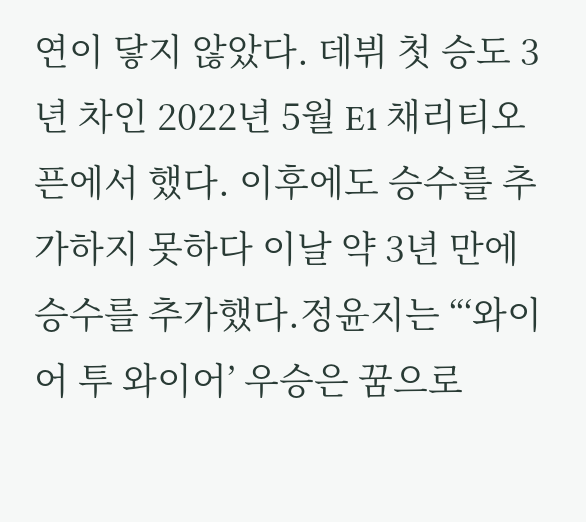연이 닿지 않았다. 데뷔 첫 승도 3년 차인 2022년 5월 E1 채리티오픈에서 했다. 이후에도 승수를 추가하지 못하다 이날 약 3년 만에 승수를 추가했다.정윤지는 “‘와이어 투 와이어’ 우승은 꿈으로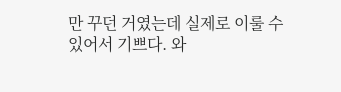만 꾸던 거였는데 실제로 이룰 수 있어서 기쁘다. 와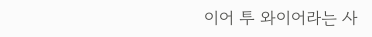이어 투 와이어라는 사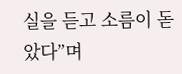실을 듣고 소름이 돋았다”며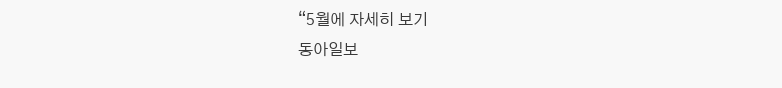“5월에 자세히 보기
동아일보